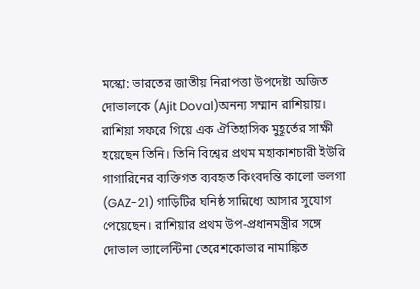মস্কো: ভারতের জাতীয় নিরাপত্তা উপদেষ্টা অজিত দোভালকে (Ajit Doval)অনন্য সম্মান রাশিয়ায়। রাশিয়া সফরে গিয়ে এক ঐতিহাসিক মুহূর্তের সাক্ষী হয়েছেন তিনি। তিনি বিশ্বের প্রথম মহাকাশচারী ইউরি গাগারিনের ব্যক্তিগত ব্যবহৃত কিংবদন্তি কালো ভলগা (GAZ-21) গাড়িটির ঘনিষ্ঠ সান্নিধ্যে আসার সুযোগ পেয়েছেন। রাশিয়ার প্রথম উপ-প্রধানমন্ত্রীর সঙ্গে দোভাল ভ্যালেন্টিনা তেরেশকোভার নামাঙ্কিত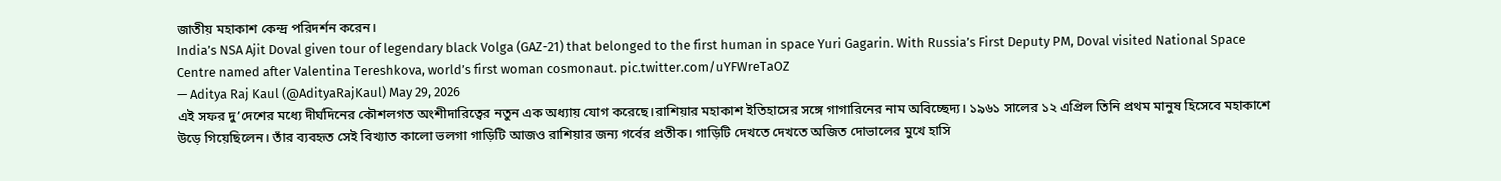জাতীয় মহাকাশ কেন্দ্র পরিদর্শন করেন।
India’s NSA Ajit Doval given tour of legendary black Volga (GAZ-21) that belonged to the first human in space Yuri Gagarin. With Russia’s First Deputy PM, Doval visited National Space Centre named after Valentina Tereshkova, world’s first woman cosmonaut. pic.twitter.com/uYFWreTaOZ
— Aditya Raj Kaul (@AdityaRajKaul) May 29, 2026
এই সফর দু’দেশের মধ্যে দীর্ঘদিনের কৌশলগত অংশীদারিত্বের নতুন এক অধ্যায় যোগ করেছে।রাশিয়ার মহাকাশ ইতিহাসের সঙ্গে গাগারিনের নাম অবিচ্ছেদ্য। ১৯৬১ সালের ১২ এপ্রিল তিনি প্রথম মানুষ হিসেবে মহাকাশে উড়ে গিয়েছিলেন। তাঁর ব্যবহৃত সেই বিখ্যাত কালো ভলগা গাড়িটি আজও রাশিয়ার জন্য গর্বের প্রতীক। গাড়িটি দেখতে দেখতে অজিত দোভালের মুখে হাসি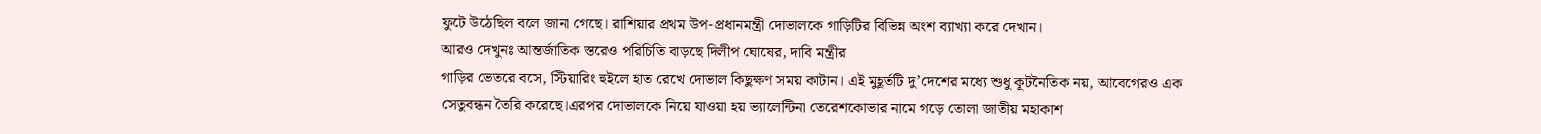ফুটে উঠেছিল বলে জানা গেছে। রাশিয়ার প্রথম উপ-প্রধানমন্ত্রী দোভালকে গাড়িটির বিভিন্ন অংশ ব্যাখ্যা করে দেখান।
আরও দেখুনঃ আন্তর্জাতিক স্তরেও পরিচিতি বাড়ছে দিলীপ ঘোষের, দাবি মন্ত্রীর
গাড়ির ভেতরে বসে, স্টিয়ারিং হুইলে হাত রেখে দোভাল কিছুক্ষণ সময় কাটান। এই মুহূর্তটি দু’দেশের মধ্যে শুধু কূটনৈতিক নয়, আবেগেরও এক সেতুবন্ধন তৈরি করেছে।এরপর দোভালকে নিয়ে যাওয়া হয় ভ্যালেন্টিনা তেরেশকোভার নামে গড়ে তোলা জাতীয় মহাকাশ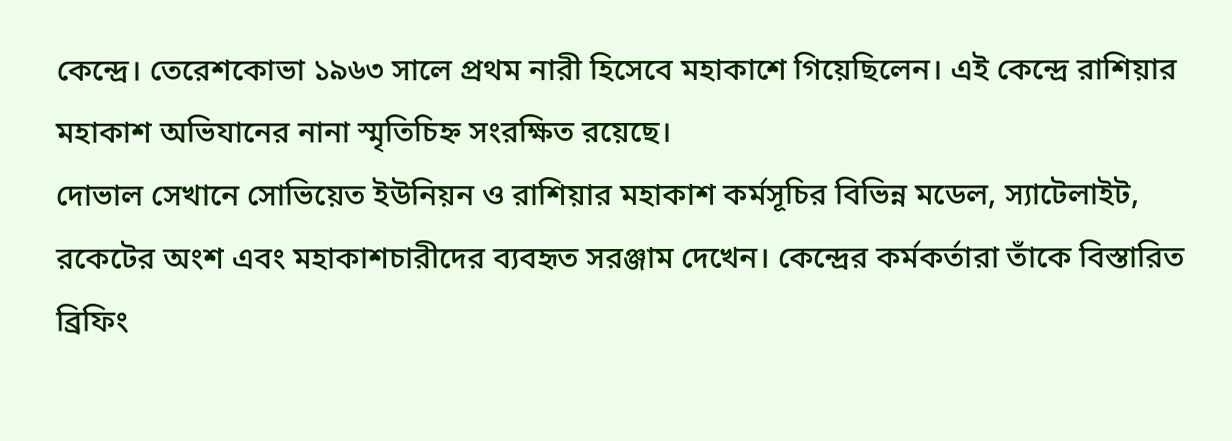কেন্দ্রে। তেরেশকোভা ১৯৬৩ সালে প্রথম নারী হিসেবে মহাকাশে গিয়েছিলেন। এই কেন্দ্রে রাশিয়ার মহাকাশ অভিযানের নানা স্মৃতিচিহ্ন সংরক্ষিত রয়েছে।
দোভাল সেখানে সোভিয়েত ইউনিয়ন ও রাশিয়ার মহাকাশ কর্মসূচির বিভিন্ন মডেল, স্যাটেলাইট, রকেটের অংশ এবং মহাকাশচারীদের ব্যবহৃত সরঞ্জাম দেখেন। কেন্দ্রের কর্মকর্তারা তাঁকে বিস্তারিত ব্রিফিং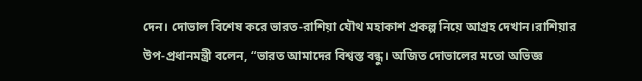দেন। দোভাল বিশেষ করে ভারত-রাশিয়া যৌথ মহাকাশ প্রকল্প নিয়ে আগ্রহ দেখান।রাশিয়ার উপ-প্রধানমন্ত্রী বলেন, “ভারত আমাদের বিশ্বস্ত বন্ধু। অজিত দোভালের মতো অভিজ্ঞ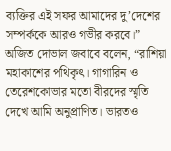ব্যক্তির এই সফর আমাদের দু’দেশের সম্পর্ককে আরও গভীর করবে।”
অজিত দোভাল জবাবে বলেন, “রাশিয়া মহাকাশের পথিকৃৎ। গাগারিন ও তেরেশকোভার মতো বীরদের স্মৃতি দেখে আমি অনুপ্রাণিত। ভারতও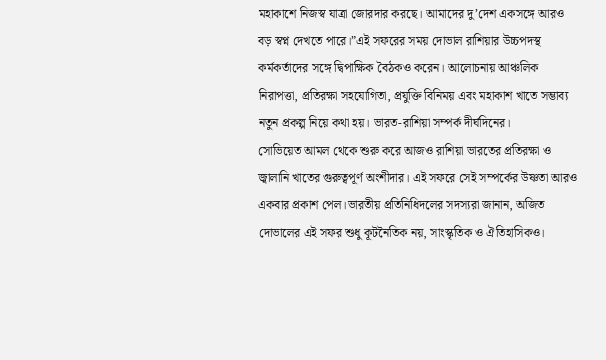মহাকাশে নিজস্ব যাত্রা জোরদার করছে। আমাদের দু’দেশ একসঙ্গে আরও বড় স্বপ্ন দেখতে পারে।”এই সফরের সময় দোভাল রাশিয়ার উচ্চপদস্থ কর্মকর্তাদের সঙ্গে দ্বিপাক্ষিক বৈঠকও করেন। আলোচনায় আঞ্চলিক নিরাপত্তা, প্রতিরক্ষা সহযোগিতা, প্রযুক্তি বিনিময় এবং মহাকাশ খাতে সম্ভাব্য নতুন প্রকল্প নিয়ে কথা হয়। ভারত-রাশিয়া সম্পর্ক দীর্ঘদিনের।
সোভিয়েত আমল থেকে শুরু করে আজও রাশিয়া ভারতের প্রতিরক্ষা ও জ্বালানি খাতের গুরুত্বপূর্ণ অংশীদার। এই সফরে সেই সম্পর্কের উষ্ণতা আরও একবার প্রকাশ পেল।ভারতীয় প্রতিনিধিদলের সদস্যরা জানান, অজিত দোভালের এই সফর শুধু কূটনৈতিক নয়, সাংস্কৃতিক ও ঐতিহাসিকও।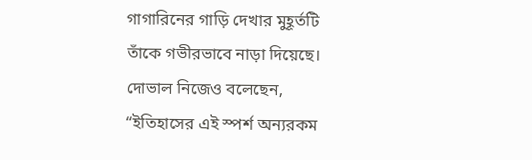গাগারিনের গাড়ি দেখার মুহূর্তটি তাঁকে গভীরভাবে নাড়া দিয়েছে। দোভাল নিজেও বলেছেন, “ইতিহাসের এই স্পর্শ অন্যরকম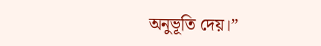অনুভূতি দেয়।”